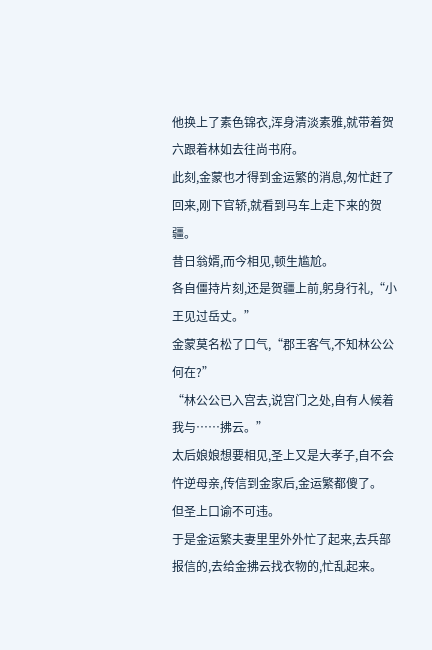他换上了素色锦衣,浑身清淡素雅,就带着贺六跟着林如去往尚书府。
此刻,金蒙也才得到金运繁的消息,匆忙赶了回来,刚下官轿,就看到马车上走下来的贺疆。
昔日翁婿,而今相见,顿生尴尬。
各自僵持片刻,还是贺疆上前,躬身行礼,“小王见过岳丈。”
金蒙莫名松了口气,“郡王客气,不知林公公何在?”
“林公公已入宫去,说宫门之处,自有人候着我与……拂云。”
太后娘娘想要相见,圣上又是大孝子,自不会忤逆母亲,传信到金家后,金运繁都傻了。
但圣上口谕不可违。
于是金运繁夫妻里里外外忙了起来,去兵部报信的,去给金拂云找衣物的,忙乱起来。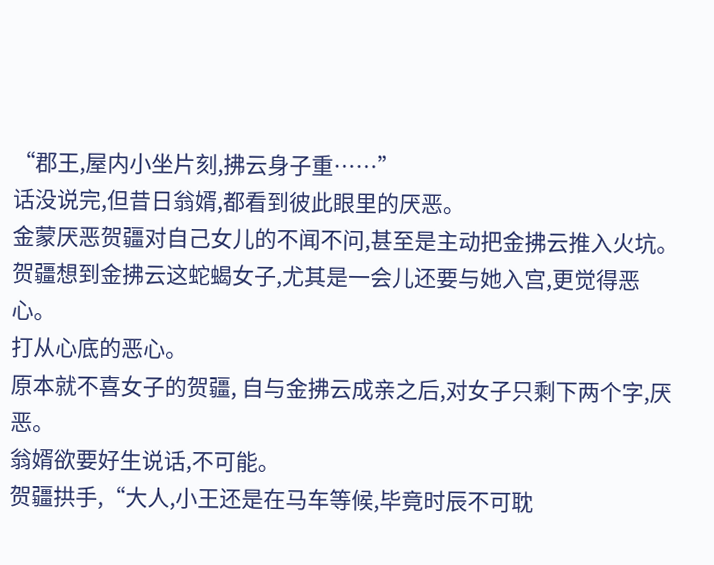“郡王,屋内小坐片刻,拂云身子重……”
话没说完,但昔日翁婿,都看到彼此眼里的厌恶。
金蒙厌恶贺疆对自己女儿的不闻不问,甚至是主动把金拂云推入火坑。
贺疆想到金拂云这蛇蝎女子,尤其是一会儿还要与她入宫,更觉得恶心。
打从心底的恶心。
原本就不喜女子的贺疆, 自与金拂云成亲之后,对女子只剩下两个字,厌恶。
翁婿欲要好生说话,不可能。
贺疆拱手,“大人,小王还是在马车等候,毕竟时辰不可耽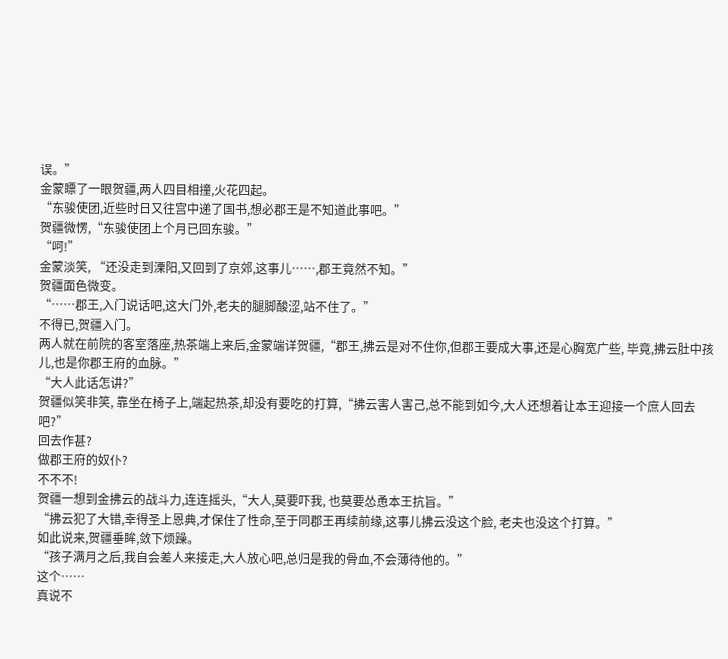误。”
金蒙瞟了一眼贺疆,两人四目相撞,火花四起。
“东骏使团,近些时日又往宫中递了国书,想必郡王是不知道此事吧。”
贺疆微愣,“东骏使团上个月已回东骏。”
“呵!”
金蒙淡笑, “还没走到溧阳,又回到了京郊,这事儿……,郡王竟然不知。”
贺疆面色微变。
“……郡王,入门说话吧,这大门外,老夫的腿脚酸涩,站不住了。”
不得已,贺疆入门。
两人就在前院的客室落座,热茶端上来后,金蒙端详贺疆,“郡王,拂云是对不住你,但郡王要成大事,还是心胸宽广些, 毕竟,拂云肚中孩儿,也是你郡王府的血脉。”
“大人此话怎讲?”
贺疆似笑非笑, 靠坐在椅子上,端起热茶,却没有要吃的打算,“拂云害人害己,总不能到如今,大人还想着让本王迎接一个庶人回去吧?”
回去作甚?
做郡王府的奴仆?
不不不!
贺疆一想到金拂云的战斗力,连连摇头,“大人,莫要吓我, 也莫要怂恿本王抗旨。”
“拂云犯了大错,幸得圣上恩典,才保住了性命,至于同郡王再续前缘,这事儿拂云没这个脸, 老夫也没这个打算。”
如此说来,贺疆垂眸,敛下烦躁。
“孩子满月之后,我自会差人来接走,大人放心吧,总归是我的骨血,不会薄待他的。”
这个……
真说不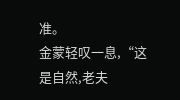准。
金蒙轻叹一息,“这是自然,老夫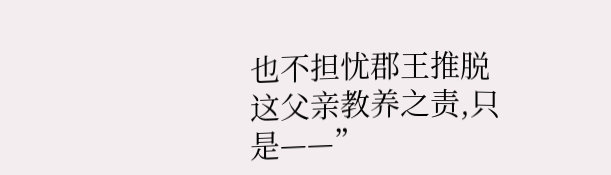也不担忧郡王推脱这父亲教养之责,只是——”